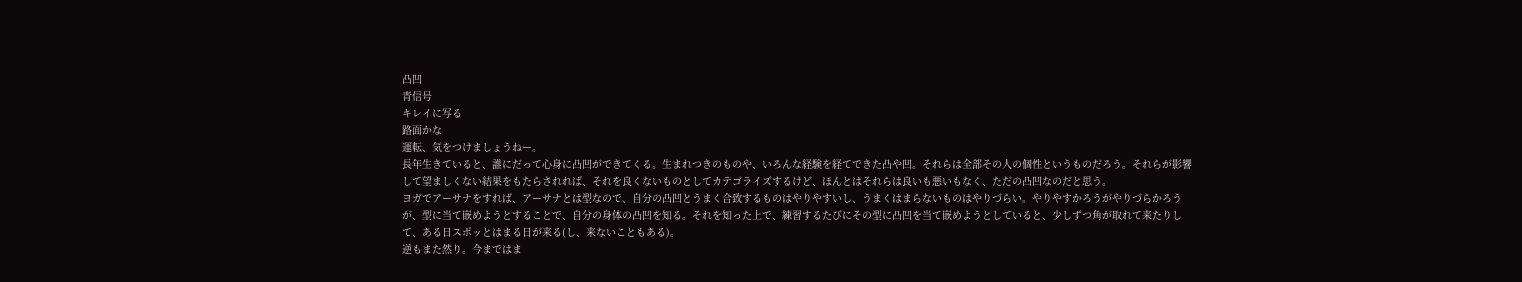凸凹
青信号
キレイに写る
路面かな
運転、気をつけましょうねー。
長年生きていると、誰にだって心身に凸凹ができてくる。生まれつきのものや、いろんな経験を経てできた凸や凹。それらは全部その人の個性というものだろう。それらが影響して望ましくない結果をもたらされれば、それを良くないものとしてカテゴライズするけど、ほんとはそれらは良いも悪いもなく、ただの凸凹なのだと思う。
ヨガでアーサナをすれば、アーサナとは型なので、自分の凸凹とうまく合致するものはやりやすいし、うまくはまらないものはやりづらい。やりやすかろうがやりづらかろうが、型に当て嵌めようとすることで、自分の身体の凸凹を知る。それを知った上で、練習するたびにその型に凸凹を当て嵌めようとしていると、少しずつ角が取れて来たりして、ある日スポッとはまる日が来る(し、来ないこともある)。
逆もまた然り。今まではま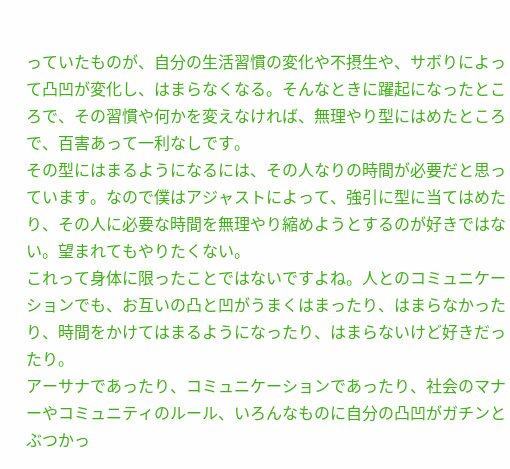っていたものが、自分の生活習慣の変化や不摂生や、サボりによって凸凹が変化し、はまらなくなる。そんなときに躍起になったところで、その習慣や何かを変えなければ、無理やり型にはめたところで、百害あって一利なしです。
その型にはまるようになるには、その人なりの時間が必要だと思っています。なので僕はアジャストによって、強引に型に当てはめたり、その人に必要な時間を無理やり縮めようとするのが好きではない。望まれてもやりたくない。
これって身体に限ったことではないですよね。人とのコミュニケーションでも、お互いの凸と凹がうまくはまったり、はまらなかったり、時間をかけてはまるようになったり、はまらないけど好きだったり。
アーサナであったり、コミュニケーションであったり、社会のマナーやコミュニティのルール、いろんなものに自分の凸凹がガチンとぶつかっ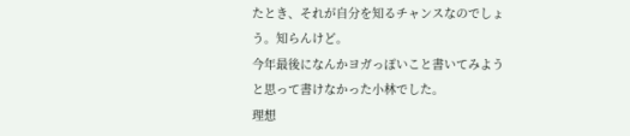たとき、それが自分を知るチャンスなのでしょう。知らんけど。
今年最後になんかヨガっぽいこと書いてみようと思って書けなかった小林でした。
理想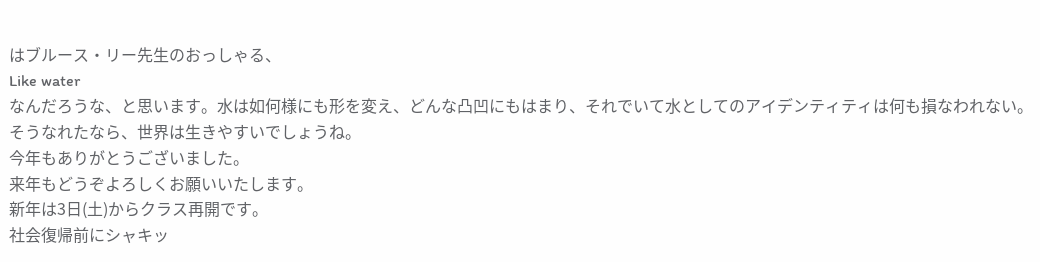はブルース・リー先生のおっしゃる、
Like water
なんだろうな、と思います。水は如何様にも形を変え、どんな凸凹にもはまり、それでいて水としてのアイデンティティは何も損なわれない。そうなれたなら、世界は生きやすいでしょうね。
今年もありがとうございました。
来年もどうぞよろしくお願いいたします。
新年は3日(土)からクラス再開です。
社会復帰前にシャキッ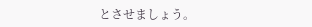とさせましょう。